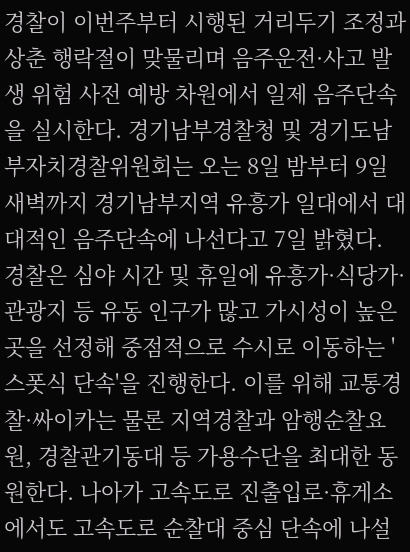경찰이 이번주부터 시행된 거리두기 조정과 상춘 행락절이 맞물리며 음주운전·사고 발생 위험 사전 예방 차원에서 일제 음주단속을 실시한다. 경기남부경찰청 및 경기도남부자치경찰위원회는 오는 8일 밤부터 9일 새벽까지 경기남부지역 유흥가 일대에서 대대적인 음주단속에 나선다고 7일 밝혔다. 경찰은 심야 시간 및 휴일에 유흥가·식당가·관광지 등 유동 인구가 많고 가시성이 높은 곳을 선정해 중점적으로 수시로 이동하는 '스폿식 단속'을 진행한다. 이를 위해 교통경찰·싸이카는 물론 지역경찰과 암행순찰요원, 경찰관기동대 등 가용수단을 최대한 동원한다. 나아가 고속도로 진출입로·휴게소에서도 고속도로 순찰대 중심 단속에 나설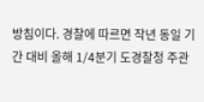방침이다. 경찰에 따르면 작년 동일 기간 대비 올해 1/4분기 도경찰청 주관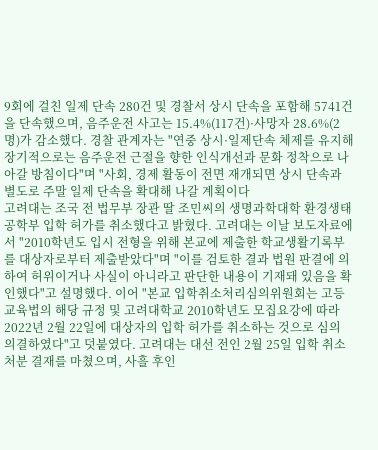9회에 걸친 일제 단속 280건 및 경찰서 상시 단속을 포함해 5741건을 단속했으며, 음주운전 사고는 15.4%(117건)·사망자 28.6%(2명)가 감소했다. 경찰 관계자는 "연중 상시·일제단속 체제를 유지해 장기적으로는 음주운전 근절을 향한 인식개선과 문화 정착으로 나아갈 방침이다"며 "사회, 경제 활동이 전면 재개되면 상시 단속과 별도로 주말 일제 단속을 확대해 나갈 계획이다
고려대는 조국 전 법무부 장관 딸 조민씨의 생명과학대학 환경생태공학부 입학 허가를 취소했다고 밝혔다. 고려대는 이날 보도자료에서 "2010학년도 입시 전형을 위해 본교에 제출한 학교생활기록부를 대상자로부터 제출받았다"며 "이를 검토한 결과 법원 판결에 의하여 허위이거나 사실이 아니라고 판단한 내용이 기재돼 있음을 확인했다"고 설명했다. 이어 "본교 입학취소처리심의위원회는 고등교육법의 해당 규정 및 고려대학교 2010학년도 모집요강에 따라 2022년 2월 22일에 대상자의 입학 허가를 취소하는 것으로 심의 의결하였다"고 덧붙였다. 고려대는 대선 전인 2월 25일 입학 취소 처분 결재를 마쳤으며, 사흘 후인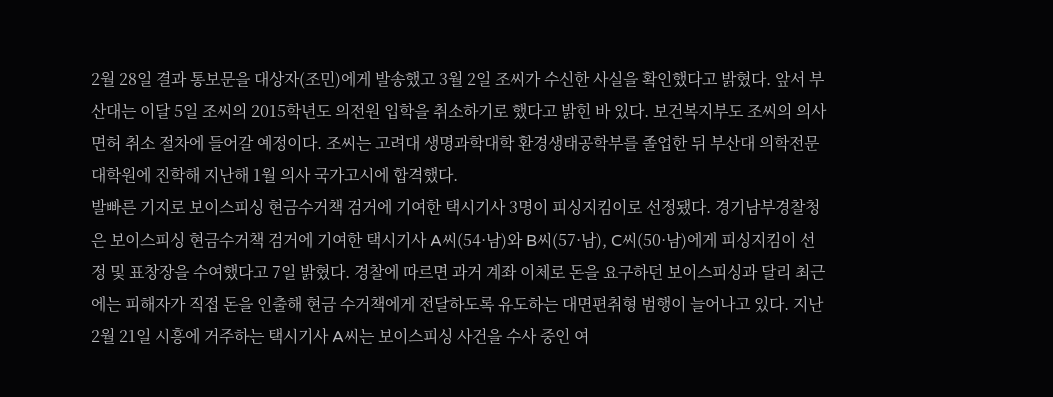2월 28일 결과 통보문을 대상자(조민)에게 발송했고 3월 2일 조씨가 수신한 사실을 확인했다고 밝혔다. 앞서 부산대는 이달 5일 조씨의 2015학년도 의전원 입학을 취소하기로 했다고 밝힌 바 있다. 보건복지부도 조씨의 의사면허 취소 절차에 들어갈 예정이다. 조씨는 고려대 생명과학대학 환경생태공학부를 졸업한 뒤 부산대 의학전문대학원에 진학해 지난해 1월 의사 국가고시에 합격했다.
발빠른 기지로 보이스피싱 현금수거책 검거에 기여한 택시기사 3명이 피싱지킴이로 선정됐다. 경기남부경찰청은 보이스피싱 현금수거책 검거에 기여한 택시기사 A씨(54·남)와 B씨(57·남), C씨(50·남)에게 피싱지킴이 선정 및 표창장을 수여했다고 7일 밝혔다. 경찰에 따르면 과거 계좌 이체로 돈을 요구하던 보이스피싱과 달리 최근에는 피해자가 직접 돈을 인출해 현금 수거책에게 전달하도록 유도하는 대면편취형 범행이 늘어나고 있다. 지난 2월 21일 시흥에 거주하는 택시기사 A씨는 보이스피싱 사건을 수사 중인 여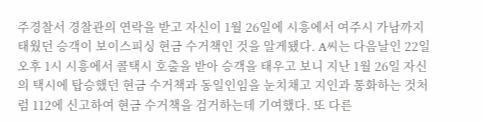주경찰서 경찰관의 연락을 받고 자신이 1월 26일에 시흥에서 여주시 가남까지 태웠던 승객이 보이스피싱 현금 수거책인 것을 알게됐다. A씨는 다음날인 22일 오후 1시 시흥에서 콜택시 호출을 받아 승객을 태우고 보니 지난 1월 26일 자신의 택시에 탑승했던 현금 수거책과 동일인임을 눈치채고 지인과 통화하는 것처럼 112에 신고하여 현금 수거책을 검거하는데 기여했다. 또 다른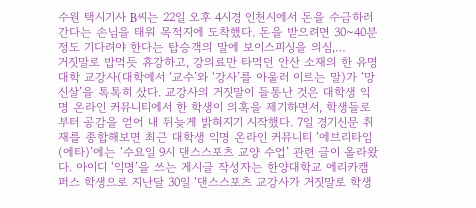수원 택시기사 B씨는 22일 오후 4시경 인천시에서 돈을 수금하러 간다는 손님을 태워 목적지에 도착했다. 돈을 받으려면 30~40분 정도 기다려야 한다는 탑승객의 말에 보이스피싱을 의심,…
거짓말로 밥먹듯 휴강하고, 강의료만 타먹던 안산 소재의 한 유명대학 교강사(대학에서 ‘교수’와 ‘강사’를 아울러 이르는 말)가 ‘망신살’을 톡톡히 샀다. 교강사의 거짓말이 들통난 것은 대학생 익명 온라인 커뮤니티에서 한 학생이 의혹을 제기하면서, 학생들로부터 공감을 얻어 내 뒤늦게 밝혀지기 시작했다. 7일 경기신문 취재를 종합해보면 최근 대학생 익명 온라인 커뮤니티 ‘에브리타임(에타)’에는 ‘수요일 9시 댄스스포츠 교양 수업’ 관련 글이 올라왔다. 아이디 ‘익명’을 쓰는 게시글 작성자는 한양대학교 에리카캠퍼스 학생으로 지난달 30일 ‘댄스스포츠 교강사가 거짓말로 학생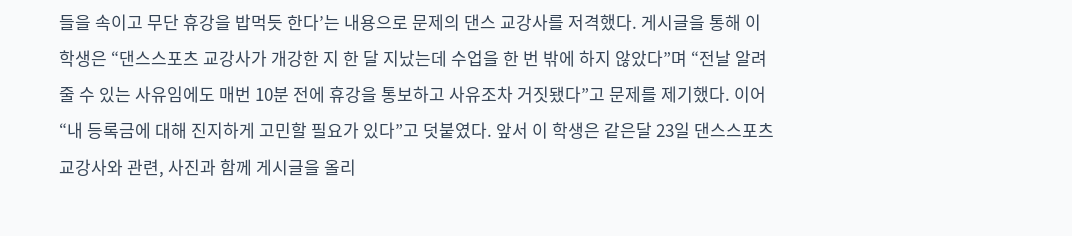들을 속이고 무단 휴강을 밥먹듯 한다’는 내용으로 문제의 댄스 교강사를 저격했다. 게시글을 통해 이 학생은 “댄스스포츠 교강사가 개강한 지 한 달 지났는데 수업을 한 번 밖에 하지 않았다”며 “전날 알려줄 수 있는 사유임에도 매번 10분 전에 휴강을 통보하고 사유조차 거짓됐다”고 문제를 제기했다. 이어 “내 등록금에 대해 진지하게 고민할 필요가 있다”고 덧붙였다. 앞서 이 학생은 같은달 23일 댄스스포츠 교강사와 관련, 사진과 함께 게시글을 올리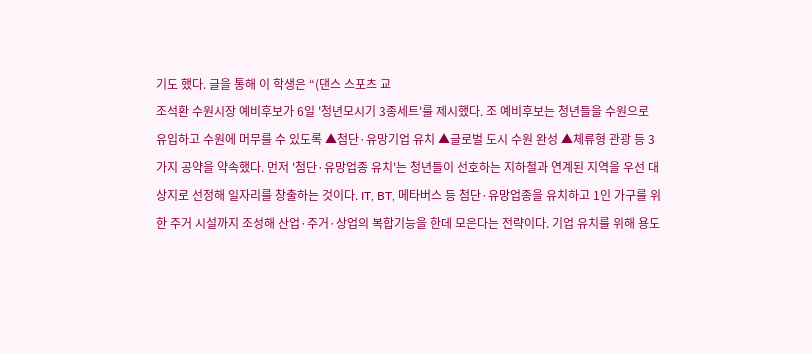기도 했다. 글을 통해 이 학생은 “(댄스 스포츠 교
조석환 수원시장 예비후보가 6일 '청년모시기 3종세트'를 제시했다. 조 예비후보는 청년들을 수원으로 유입하고 수원에 머무를 수 있도록 ▲첨단·유망기업 유치 ▲글로벌 도시 수원 완성 ▲체류형 관광 등 3가지 공약을 약속했다. 먼저 '첨단·유망업종 유치'는 청년들이 선호하는 지하철과 연계된 지역을 우선 대상지로 선정해 일자리를 창출하는 것이다. IT, BT, 메타버스 등 첨단·유망업종을 유치하고 1인 가구를 위한 주거 시설까지 조성해 산업·주거·상업의 복합기능을 한데 모은다는 전략이다. 기업 유치를 위해 용도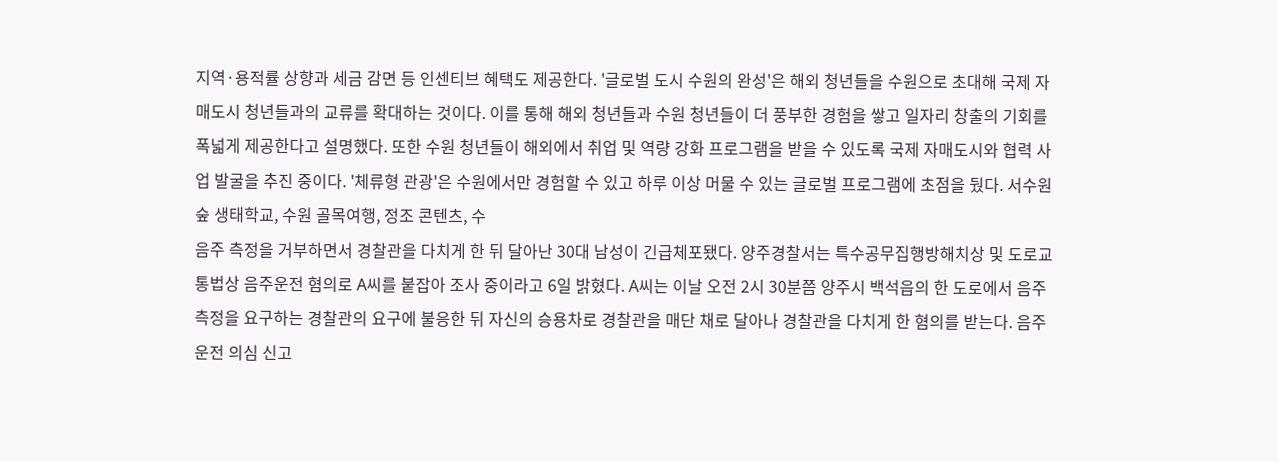지역·용적률 상향과 세금 감면 등 인센티브 혜택도 제공한다. '글로벌 도시 수원의 완성'은 해외 청년들을 수원으로 초대해 국제 자매도시 청년들과의 교류를 확대하는 것이다. 이를 통해 해외 청년들과 수원 청년들이 더 풍부한 경험을 쌓고 일자리 창출의 기회를 폭넓게 제공한다고 설명했다. 또한 수원 청년들이 해외에서 취업 및 역량 강화 프로그램을 받을 수 있도록 국제 자매도시와 협력 사업 발굴을 추진 중이다. '체류형 관광'은 수원에서만 경험할 수 있고 하루 이상 머물 수 있는 글로벌 프로그램에 초점을 뒀다. 서수원 숲 생태학교, 수원 골목여행, 정조 콘텐츠, 수
음주 측정을 거부하면서 경찰관을 다치게 한 뒤 달아난 30대 남성이 긴급체포됐다. 양주경찰서는 특수공무집행방해치상 및 도로교통법상 음주운전 혐의로 A씨를 붙잡아 조사 중이라고 6일 밝혔다. A씨는 이날 오전 2시 30분쯤 양주시 백석읍의 한 도로에서 음주 측정을 요구하는 경찰관의 요구에 불응한 뒤 자신의 승용차로 경찰관을 매단 채로 달아나 경찰관을 다치게 한 혐의를 받는다. 음주운전 의심 신고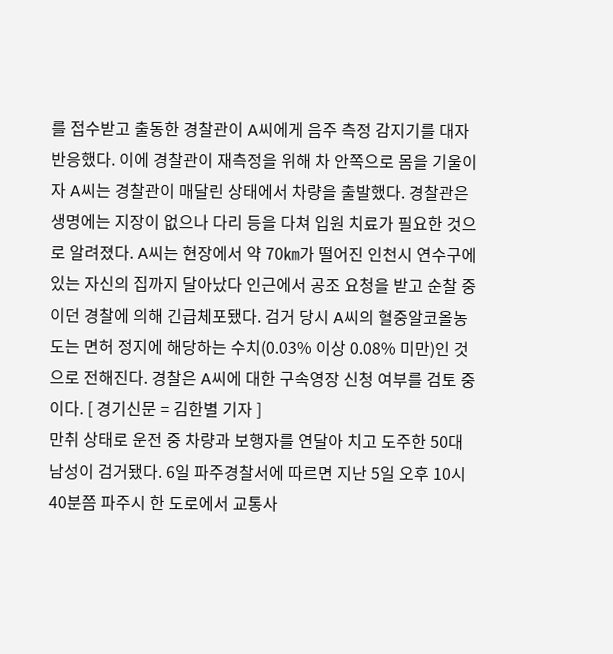를 접수받고 출동한 경찰관이 A씨에게 음주 측정 감지기를 대자 반응했다. 이에 경찰관이 재측정을 위해 차 안쪽으로 몸을 기울이자 A씨는 경찰관이 매달린 상태에서 차량을 출발했다. 경찰관은 생명에는 지장이 없으나 다리 등을 다쳐 입원 치료가 필요한 것으로 알려졌다. A씨는 현장에서 약 70㎞가 떨어진 인천시 연수구에 있는 자신의 집까지 달아났다 인근에서 공조 요청을 받고 순찰 중이던 경찰에 의해 긴급체포됐다. 검거 당시 A씨의 혈중알코올농도는 면허 정지에 해당하는 수치(0.03% 이상 0.08% 미만)인 것으로 전해진다. 경찰은 A씨에 대한 구속영장 신청 여부를 검토 중이다. [ 경기신문 = 김한별 기자 ]
만취 상태로 운전 중 차량과 보행자를 연달아 치고 도주한 50대 남성이 검거됐다. 6일 파주경찰서에 따르면 지난 5일 오후 10시 40분쯤 파주시 한 도로에서 교통사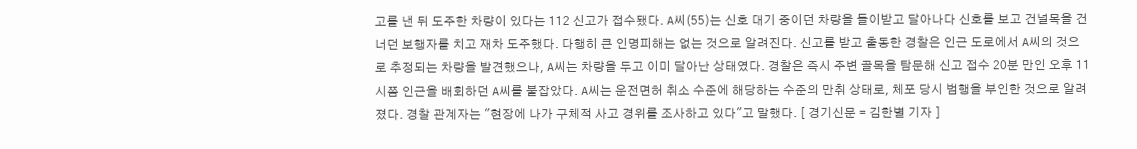고를 낸 뒤 도주한 차량이 있다는 112 신고가 접수됐다. A씨(55)는 신호 대기 중이던 차량을 들이받고 달아나다 신호를 보고 건널목을 건너던 보행자를 치고 재차 도주했다. 다행히 큰 인명피해는 없는 것으로 알려진다. 신고를 받고 출동한 경찰은 인근 도로에서 A씨의 것으로 추정되는 차량을 발견했으나, A씨는 차량을 두고 이미 달아난 상태였다. 경찰은 즉시 주변 골목을 탐문해 신고 접수 20분 만인 오후 11시쯤 인근을 배회하던 A씨를 붙잡았다. A씨는 운전면허 취소 수준에 해당하는 수준의 만취 상태로, 체포 당시 범행을 부인한 것으로 알려졌다. 경찰 관계자는 "현장에 나가 구체적 사고 경위를 조사하고 있다"고 말했다. [ 경기신문 = 김한별 기자 ]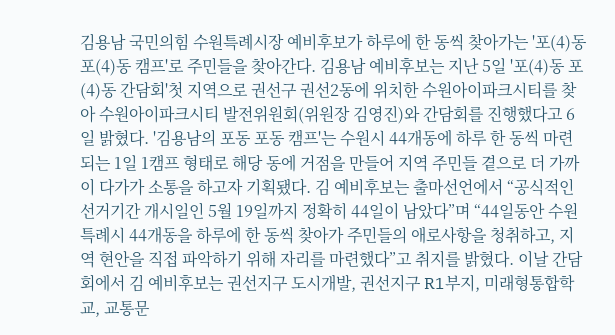김용남 국민의힘 수원특례시장 예비후보가 하루에 한 동씩 찾아가는 '포(4)동 포(4)동 캠프'로 주민들을 찾아간다. 김용남 예비후보는 지난 5일 '포(4)동 포(4)동 간담회'첫 지역으로 권선구 권선2동에 위치한 수원아이파크시티를 찾아 수원아이파크시티 발전위원회(위원장 김영진)와 간담회를 진행했다고 6일 밝혔다. '김용남의 포동 포동 캠프'는 수원시 44개동에 하루 한 동씩 마련되는 1일 1캠프 형태로 해당 동에 거점을 만들어 지역 주민들 곁으로 더 가까이 다가가 소통을 하고자 기획됐다. 김 예비후보는 출마선언에서 “공식적인 선거기간 개시일인 5월 19일까지 정확히 44일이 남았다”며 “44일동안 수원특례시 44개동을 하루에 한 동씩 찾아가 주민들의 애로사항을 청취하고, 지역 현안을 직접 파악하기 위해 자리를 마련했다”고 취지를 밝혔다. 이날 간담회에서 김 예비후보는 권선지구 도시개발, 권선지구 R1부지, 미래형통합학교, 교통문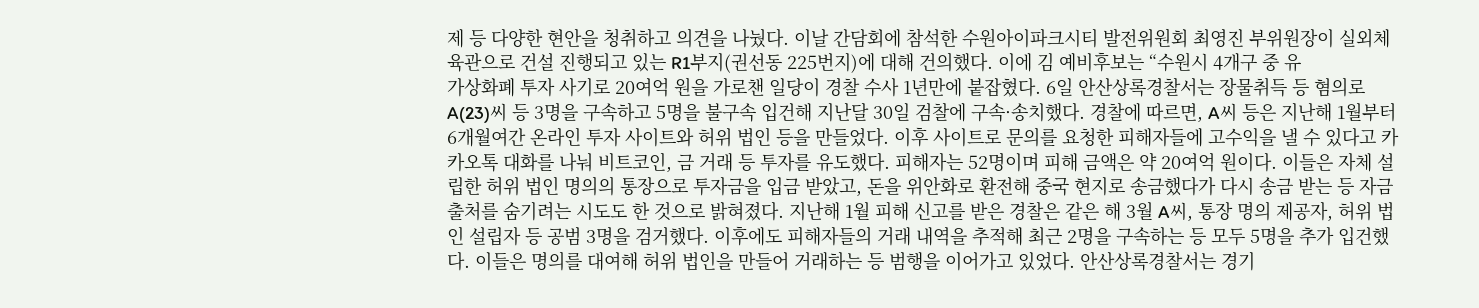제 등 다양한 현안을 청취하고 의견을 나눴다. 이날 간담회에 참석한 수원아이파크시티 발전위원회 최영진 부위원장이 실외체육관으로 건설 진행되고 있는 R1부지(권선동 225번지)에 대해 건의했다. 이에 김 예비후보는 “수원시 4개구 중 유
가상화폐 투자 사기로 20여억 원을 가로챈 일당이 경찰 수사 1년만에 붙잡혔다. 6일 안산상록경찰서는 장물취득 등 혐의로 A(23)씨 등 3명을 구속하고 5명을 불구속 입건해 지난달 30일 검찰에 구속·송치했다. 경찰에 따르면, A씨 등은 지난해 1월부터 6개월여간 온라인 투자 사이트와 허위 법인 등을 만들었다. 이후 사이트로 문의를 요청한 피해자들에 고수익을 낼 수 있다고 카카오톡 대화를 나눠 비트코인, 금 거래 등 투자를 유도했다. 피해자는 52명이며 피해 금액은 약 20여억 원이다. 이들은 자체 설립한 허위 법인 명의의 통장으로 투자금을 입금 받았고, 돈을 위안화로 환전해 중국 현지로 송금했다가 다시 송금 받는 등 자금 출처를 숨기려는 시도도 한 것으로 밝혀졌다. 지난해 1월 피해 신고를 받은 경찰은 같은 해 3월 A씨, 통장 명의 제공자, 허위 법인 설립자 등 공범 3명을 검거했다. 이후에도 피해자들의 거래 내역을 추적해 최근 2명을 구속하는 등 모두 5명을 추가 입건했다. 이들은 명의를 대여해 허위 법인을 만들어 거래하는 등 범행을 이어가고 있었다. 안산상록경찰서는 경기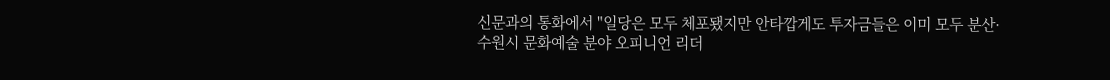신문과의 통화에서 "일당은 모두 체포됐지만 안타깝게도 투자금들은 이미 모두 분산·
수원시 문화예술 분야 오피니언 리더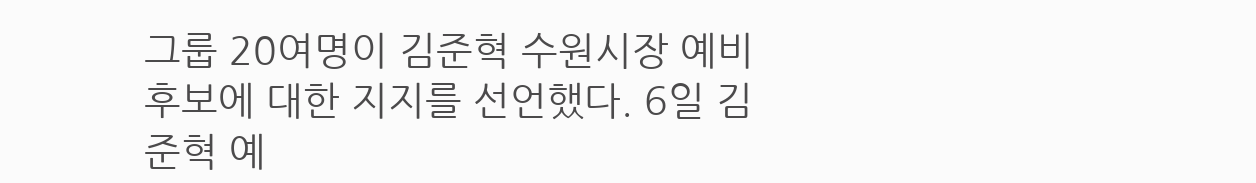그룹 20여명이 김준혁 수원시장 예비후보에 대한 지지를 선언했다. 6일 김준혁 예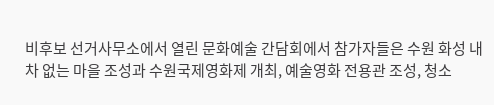비후보 선거사무소에서 열린 문화예술 간담회에서 참가자들은 수원 화성 내 차 없는 마을 조성과 수원국제영화제 개최, 예술영화 전용관 조성, 청소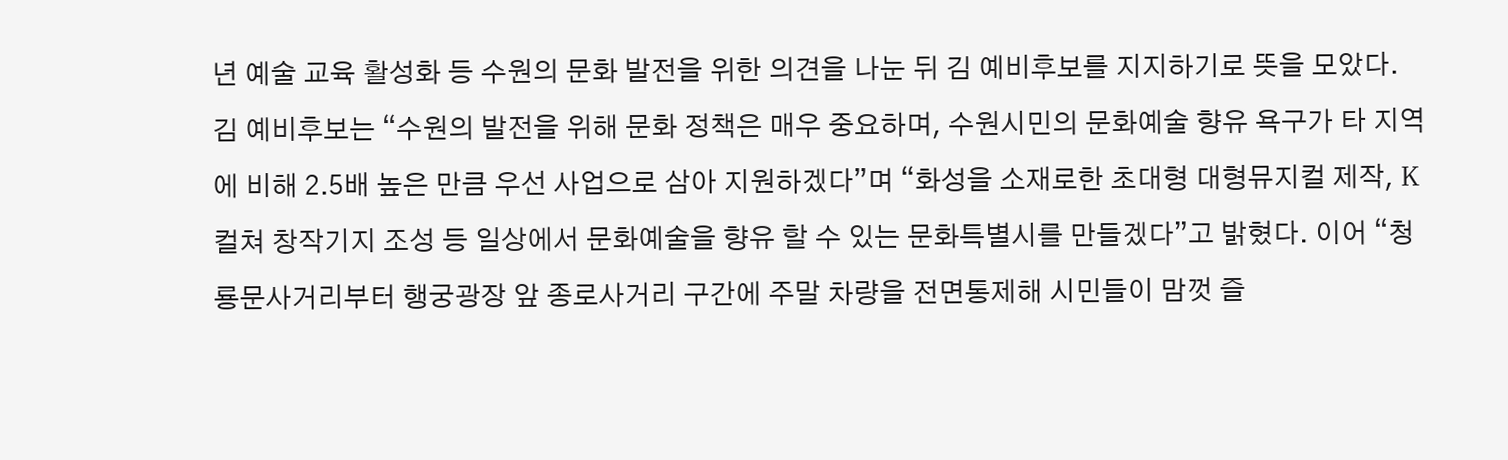년 예술 교육 활성화 등 수원의 문화 발전을 위한 의견을 나눈 뒤 김 예비후보를 지지하기로 뜻을 모았다. 김 예비후보는 “수원의 발전을 위해 문화 정책은 매우 중요하며, 수원시민의 문화예술 향유 욕구가 타 지역에 비해 2.5배 높은 만큼 우선 사업으로 삼아 지원하겠다”며 “화성을 소재로한 초대형 대형뮤지컬 제작, K컬쳐 창작기지 조성 등 일상에서 문화예술을 향유 할 수 있는 문화특별시를 만들겠다”고 밝혔다. 이어 “청룡문사거리부터 행궁광장 앞 종로사거리 구간에 주말 차량을 전면통제해 시민들이 맘껏 즐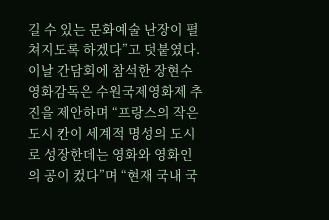길 수 있는 문화예술 난장이 펼쳐지도록 하겠다”고 덧붙였다. 이날 간담회에 참석한 장현수 영화감독은 수원국제영화제 추진을 제안하며 “프랑스의 작은 도시 칸이 세계적 명성의 도시로 성장한데는 영화와 영화인의 공이 컸다”며 “현재 국내 국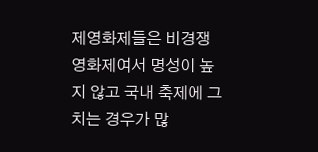제영화제들은 비경쟁 영화제여서 명성이 높지 않고 국내 축제에 그치는 경우가 많